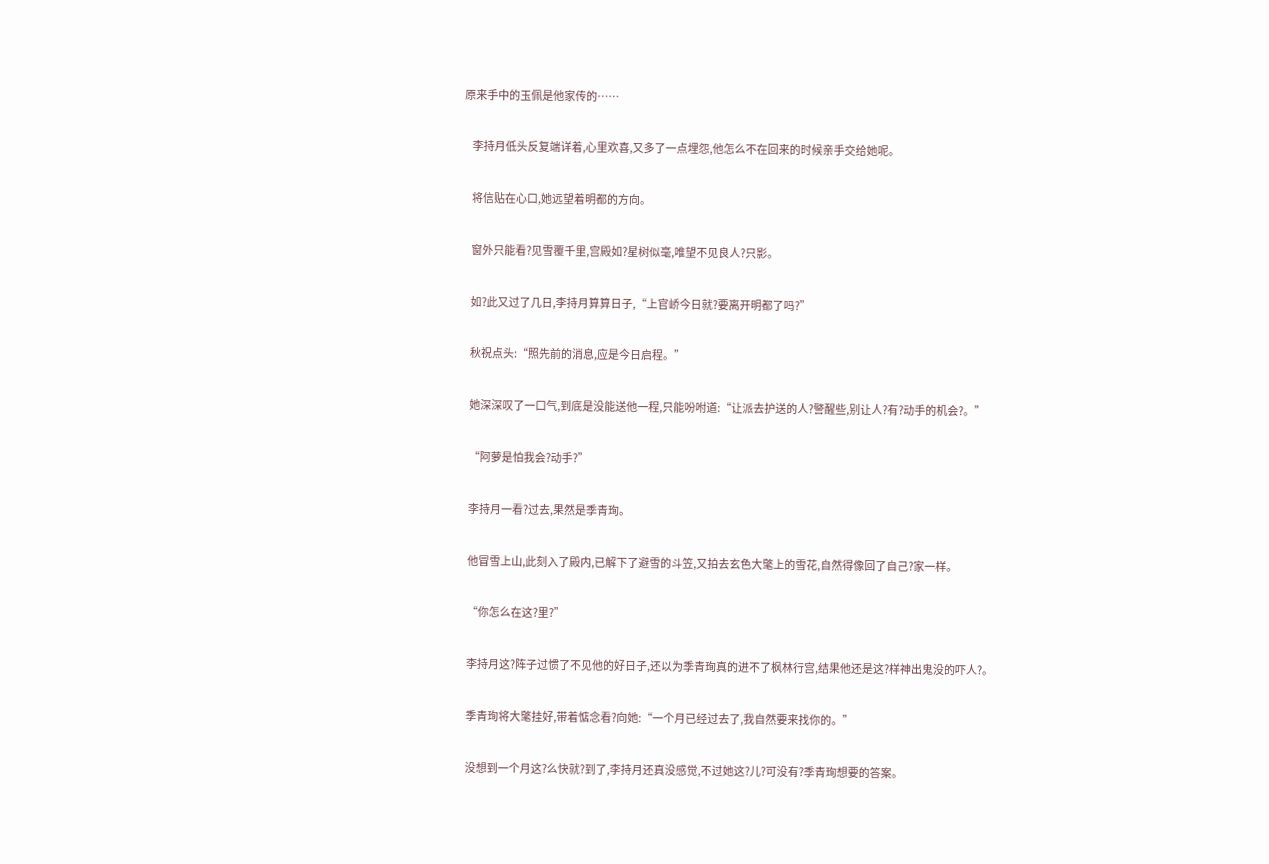原来手中的玉佩是他家传的……

    李持月低头反复端详着,心里欢喜,又多了一点埋怨,他怎么不在回来的时候亲手交给她呢。

    将信贴在心口,她远望着明都的方向。

    窗外只能看?见雪覆千里,宫殿如?星树似毫,唯望不见良人?只影。

    如?此又过了几日,李持月算算日子,“上官峤今日就?要离开明都了吗?”

    秋祝点头:“照先前的消息,应是今日启程。”

    她深深叹了一口气,到底是没能送他一程,只能吩咐道:“让派去护送的人?警醒些,别让人?有?动手的机会?。”

    “阿萝是怕我会?动手?”

    李持月一看?过去,果然是季青珣。

    他冒雪上山,此刻入了殿内,已解下了避雪的斗笠,又拍去玄色大氅上的雪花,自然得像回了自己?家一样。

    “你怎么在这?里?”

    李持月这?阵子过惯了不见他的好日子,还以为季青珣真的进不了枫林行宫,结果他还是这?样神出鬼没的吓人?。

    季青珣将大氅挂好,带着惦念看?向她:“一个月已经过去了,我自然要来找你的。”

    没想到一个月这?么快就?到了,李持月还真没感觉,不过她这?儿?可没有?季青珣想要的答案。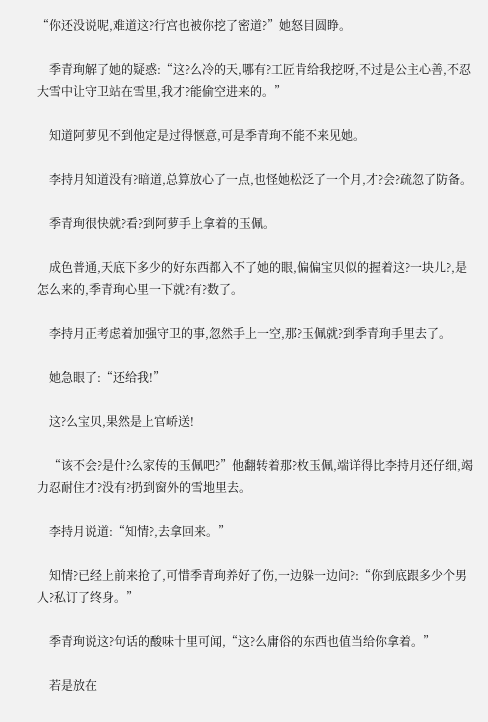“你还没说呢,难道这?行宫也被你挖了密道?”她怒目圆睁。

    季青珣解了她的疑惑:“这?么冷的天,哪有?工匠肯给我挖呀,不过是公主心善,不忍大雪中让守卫站在雪里,我才?能偷空进来的。”

    知道阿萝见不到他定是过得惬意,可是季青珣不能不来见她。

    李持月知道没有?暗道,总算放心了一点,也怪她松泛了一个月,才?会?疏忽了防备。

    季青珣很快就?看?到阿萝手上拿着的玉佩。

    成色普通,天底下多少的好东西都入不了她的眼,偏偏宝贝似的握着这?一块儿?,是怎么来的,季青珣心里一下就?有?数了。

    李持月正考虑着加强守卫的事,忽然手上一空,那?玉佩就?到季青珣手里去了。

    她急眼了:“还给我!”

    这?么宝贝,果然是上官峤送!

    “该不会?是什?么家传的玉佩吧?”他翻转着那?枚玉佩,端详得比李持月还仔细,竭力忍耐住才?没有?扔到窗外的雪地里去。

    李持月说道:“知情?,去拿回来。”

    知情?已经上前来抢了,可惜季青珣养好了伤,一边躲一边问?:“你到底跟多少个男人?私订了终身。”

    季青珣说这?句话的酸味十里可闻,“这?么庸俗的东西也值当给你拿着。”

    若是放在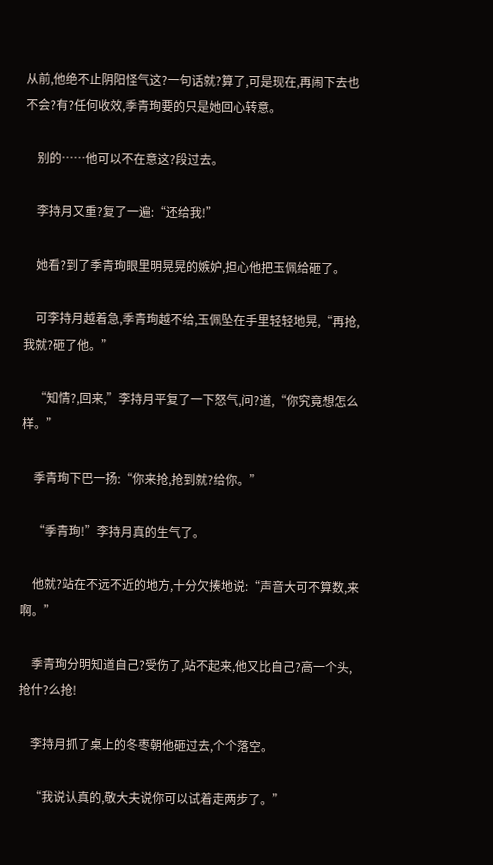从前,他绝不止阴阳怪气这?一句话就?算了,可是现在,再闹下去也不会?有?任何收效,季青珣要的只是她回心转意。

    别的……他可以不在意这?段过去。

    李持月又重?复了一遍:“还给我!”

    她看?到了季青珣眼里明晃晃的嫉妒,担心他把玉佩给砸了。

    可李持月越着急,季青珣越不给,玉佩坠在手里轻轻地晃,“再抢,我就?砸了他。”

    “知情?,回来,”李持月平复了一下怒气,问?道,“你究竟想怎么样。”

    季青珣下巴一扬:“你来抢,抢到就?给你。”

    “季青珣!”李持月真的生气了。

    他就?站在不远不近的地方,十分欠揍地说:“声音大可不算数,来啊。”

    季青珣分明知道自己?受伤了,站不起来,他又比自己?高一个头,抢什?么抢!

    李持月抓了桌上的冬枣朝他砸过去,个个落空。

    “我说认真的,敬大夫说你可以试着走两步了。”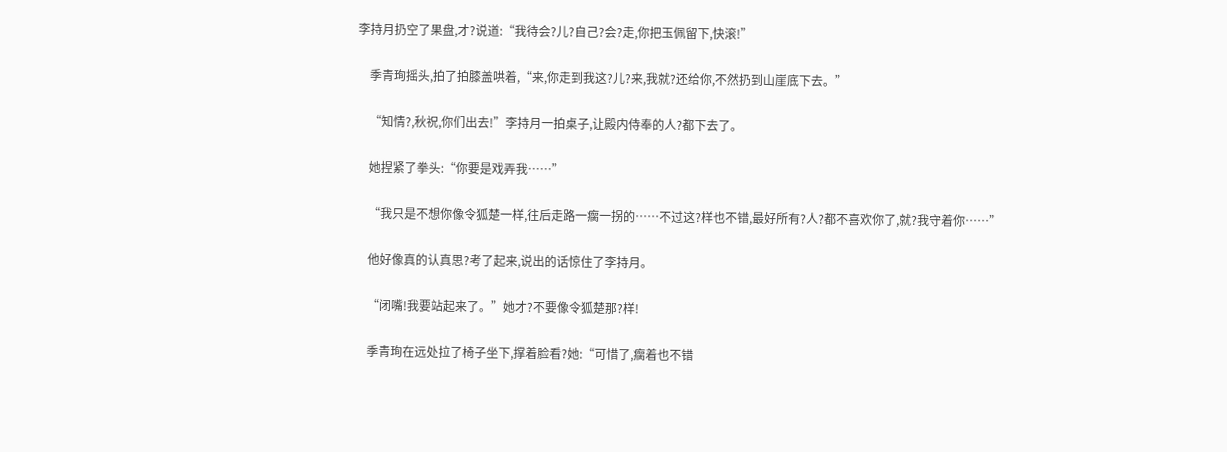李持月扔空了果盘,才?说道:“我待会?儿?自己?会?走,你把玉佩留下,快滚!”

    季青珣摇头,拍了拍膝盖哄着,“来,你走到我这?儿?来,我就?还给你,不然扔到山崖底下去。”

    “知情?,秋祝,你们出去!”李持月一拍桌子,让殿内侍奉的人?都下去了。

    她捏紧了拳头:“你要是戏弄我……”

    “我只是不想你像令狐楚一样,往后走路一瘸一拐的……不过这?样也不错,最好所有?人?都不喜欢你了,就?我守着你……”

    他好像真的认真思?考了起来,说出的话惊住了李持月。

    “闭嘴!我要站起来了。”她才?不要像令狐楚那?样!

    季青珣在远处拉了椅子坐下,撑着脸看?她:“可惜了,瘸着也不错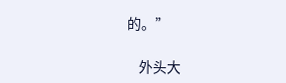的。”

    外头大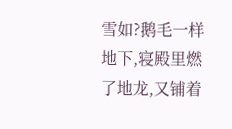雪如?鹅毛一样地下,寝殿里燃了地龙,又铺着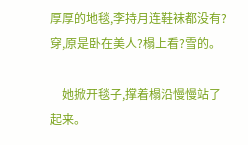厚厚的地毯,李持月连鞋袜都没有?穿,原是卧在美人?榻上看?雪的。

    她掀开毯子,撑着榻沿慢慢站了起来。